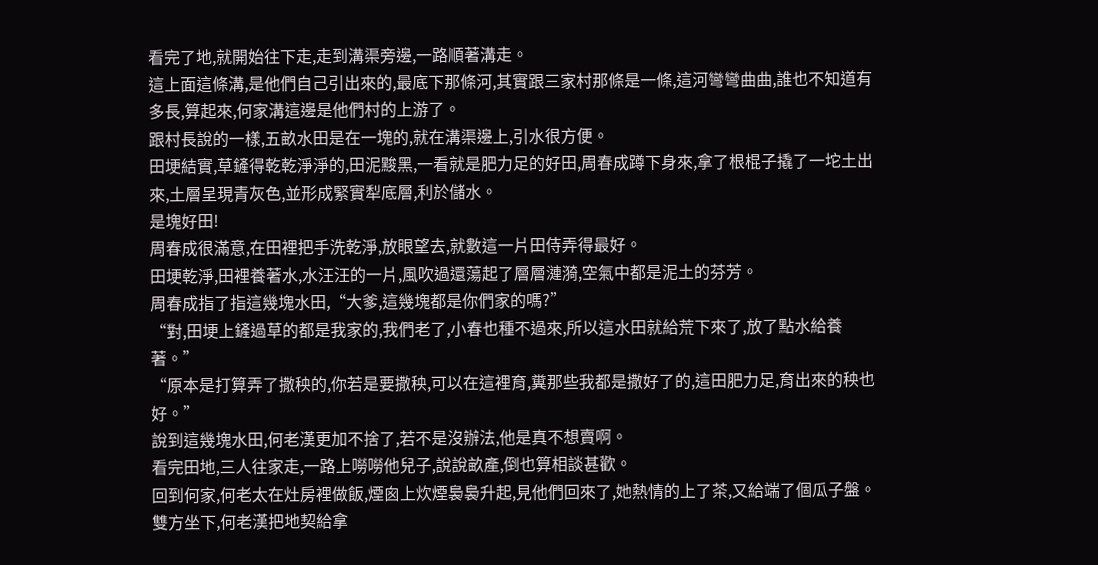看完了地,就開始往下走,走到溝渠旁邊,一路順著溝走。
這上面這條溝,是他們自己引出來的,最底下那條河,其實跟三家村那條是一條,這河彎彎曲曲,誰也不知道有多長,算起來,何家溝這邊是他們村的上游了。
跟村長說的一樣,五畝水田是在一塊的,就在溝渠邊上,引水很方便。
田埂結實,草鏟得乾乾淨淨的,田泥黢黑,一看就是肥力足的好田,周春成蹲下身來,拿了根棍子撬了一坨土出來,土層呈現青灰色,並形成緊實犁底層,利於儲水。
是塊好田!
周春成很滿意,在田裡把手洗乾淨,放眼望去,就數這一片田侍弄得最好。
田埂乾淨,田裡養著水,水汪汪的一片,風吹過還蕩起了層層漣漪,空氣中都是泥土的芬芳。
周春成指了指這幾塊水田,“大爹,這幾塊都是你們家的嗎?”
“對,田埂上鏟過草的都是我家的,我們老了,小春也種不過來,所以這水田就給荒下來了,放了點水給養著。”
“原本是打算弄了撒秧的,你若是要撒秧,可以在這裡育,糞那些我都是撒好了的,這田肥力足,育出來的秧也好。”
說到這幾塊水田,何老漢更加不捨了,若不是沒辦法,他是真不想賣啊。
看完田地,三人往家走,一路上嘮嘮他兒子,說說畝產,倒也算相談甚歡。
回到何家,何老太在灶房裡做飯,煙囪上炊煙裊裊升起,見他們回來了,她熱情的上了茶,又給端了個瓜子盤。
雙方坐下,何老漢把地契給拿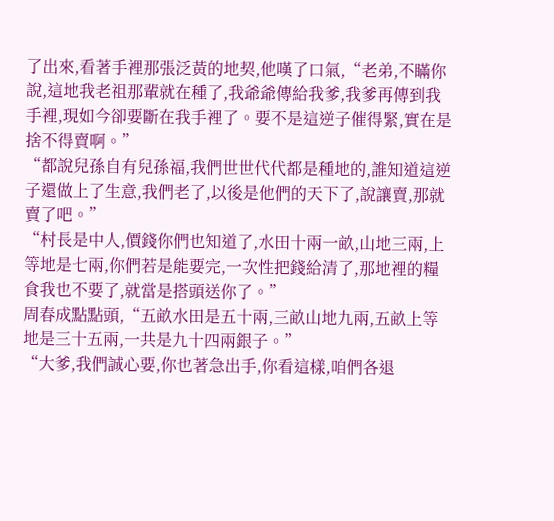了出來,看著手裡那張泛黃的地契,他嘆了口氣,“老弟,不瞞你說,這地我老祖那輩就在種了,我爺爺傳給我爹,我爹再傳到我手裡,現如今卻要斷在我手裡了。要不是這逆子催得緊,實在是捨不得賣啊。”
“都說兒孫自有兒孫福,我們世世代代都是種地的,誰知道這逆子還做上了生意,我們老了,以後是他們的天下了,說讓賣,那就賣了吧。”
“村長是中人,價錢你們也知道了,水田十兩一畝,山地三兩,上等地是七兩,你們若是能要完,一次性把錢給清了,那地裡的糧食我也不要了,就當是搭頭送你了。”
周春成點點頭,“五畝水田是五十兩,三畝山地九兩,五畝上等地是三十五兩,一共是九十四兩銀子。”
“大爹,我們誠心要,你也著急出手,你看這樣,咱們各退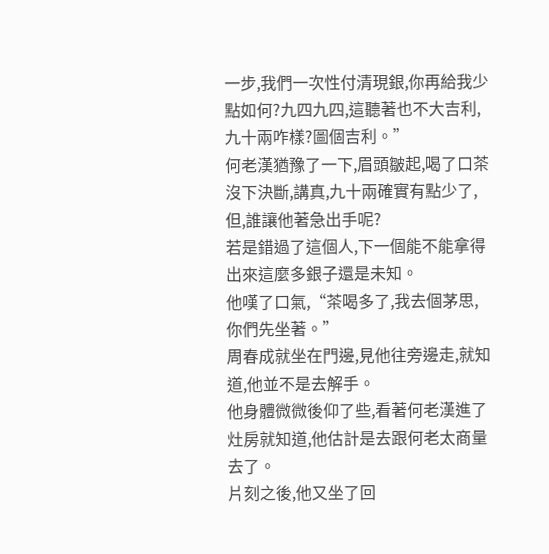一步,我們一次性付清現銀,你再給我少點如何?九四九四,這聽著也不大吉利,九十兩咋樣?圖個吉利。”
何老漢猶豫了一下,眉頭皺起,喝了口茶沒下決斷,講真,九十兩確實有點少了,但,誰讓他著急出手呢?
若是錯過了這個人,下一個能不能拿得出來這麼多銀子還是未知。
他嘆了口氣,“茶喝多了,我去個茅思,你們先坐著。”
周春成就坐在門邊,見他往旁邊走,就知道,他並不是去解手。
他身體微微後仰了些,看著何老漢進了灶房就知道,他估計是去跟何老太商量去了。
片刻之後,他又坐了回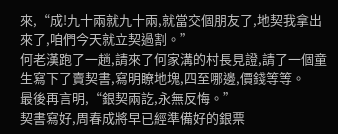來,“成!九十兩就九十兩,就當交個朋友了,地契我拿出來了,咱們今天就立契過割。”
何老漢跑了一趟,請來了何家溝的村長見證,請了一個童生寫下了賣契書,寫明瞭地塊,四至哪邊,價錢等等。
最後再言明,“銀契兩訖,永無反悔。”
契書寫好,周春成將早已經準備好的銀票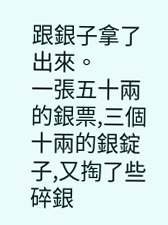跟銀子拿了出來。
一張五十兩的銀票,三個十兩的銀錠子,又掏了些碎銀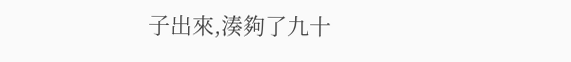子出來,湊夠了九十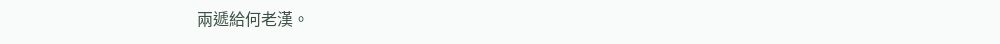兩遞給何老漢。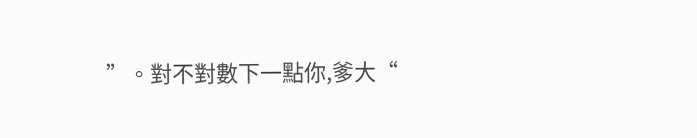”。對不對數下一點你,爹大“